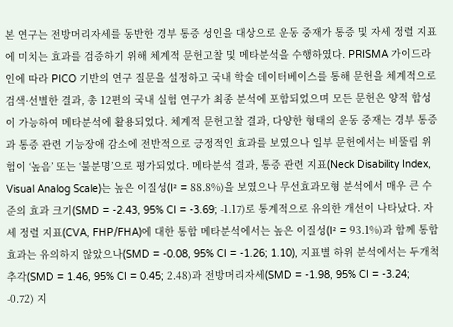본 연구는 전방머리자세를 동반한 경부 통증 성인을 대상으로 운동 중재가 통증 및 자세 정렬 지표에 미치는 효과를 검증하기 위해 체계적 문헌고찰 및 메타분석을 수행하였다. PRISMA 가이드라인에 따라 PICO 기반의 연구 질문을 설정하고 국내 학술 데이터베이스를 통해 문헌을 체계적으로 검색·선별한 결과, 총 12편의 국내 실험 연구가 최종 분석에 포함되었으며 모든 문헌은 양적 합성이 가능하여 메타분석에 활용되었다. 체계적 문헌고찰 결과, 다양한 형태의 운동 중재는 경부 통증과 통증 관련 기능장애 감소에 전반적으로 긍정적인 효과를 보였으나 일부 문헌에서는 비뚤림 위험이 ‘높음’ 또는 ‘불분명’으로 평가되었다. 메타분석 결과, 통증 관련 지표(Neck Disability Index, Visual Analog Scale)는 높은 이질성(I² = 88.8%)을 보였으나 무선효과모형 분석에서 매우 큰 수준의 효과 크기(SMD = -2.43, 95% CI = -3.69; -1.17)로 통계적으로 유의한 개선이 나타났다. 자세 정렬 지표(CVA, FHP/FHA)에 대한 통합 메타분석에서는 높은 이질성(I² = 93.1%)과 함께 통합 효과는 유의하지 않았으나(SMD = -0.08, 95% CI = -1.26; 1.10), 지표별 하위 분석에서는 두개척추각(SMD = 1.46, 95% CI = 0.45; 2.48)과 전방머리자세(SMD = -1.98, 95% CI = -3.24; -0.72) 지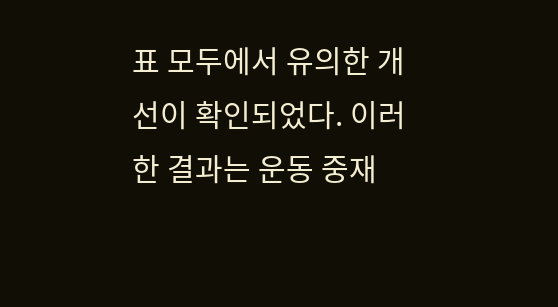표 모두에서 유의한 개선이 확인되었다. 이러한 결과는 운동 중재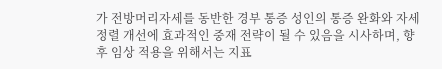가 전방머리자세를 동반한 경부 통증 성인의 통증 완화와 자세 정렬 개선에 효과적인 중재 전략이 될 수 있음을 시사하며, 향후 임상 적용을 위해서는 지표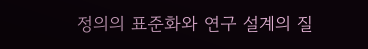정의의 표준화와 연구 설계의 질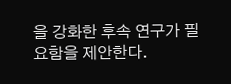을 강화한 후속 연구가 필요함을 제안한다.